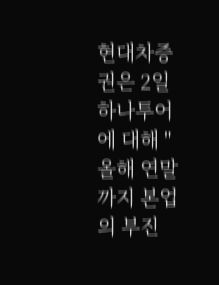현대차증권은 2일 하나투어에 대해 "올해 연말까지 본업의 부진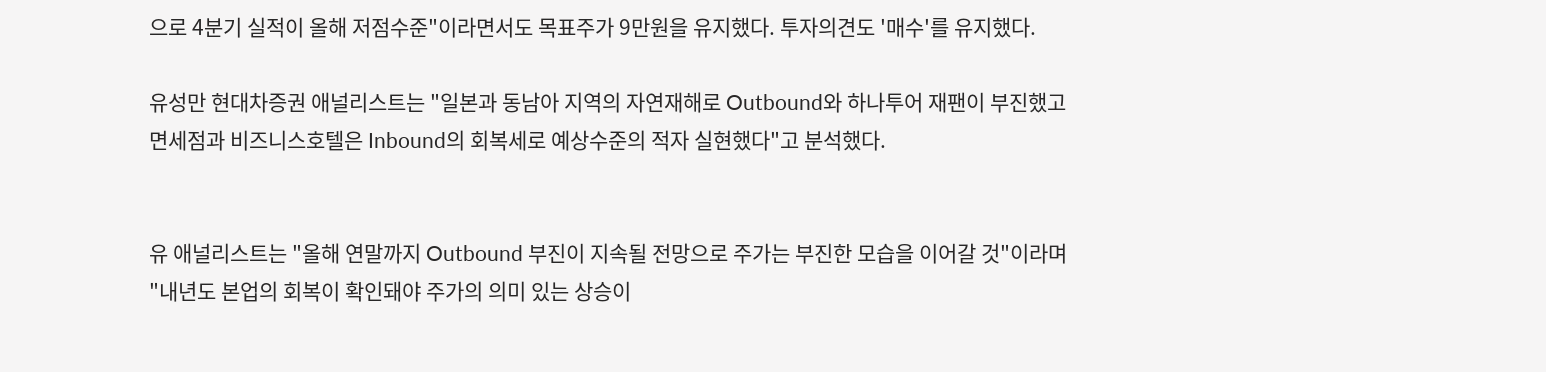으로 4분기 실적이 올해 저점수준"이라면서도 목표주가 9만원을 유지했다. 투자의견도 '매수'를 유지했다.

유성만 현대차증권 애널리스트는 "일본과 동남아 지역의 자연재해로 Outbound와 하나투어 재팬이 부진했고 면세점과 비즈니스호텔은 Inbound의 회복세로 예상수준의 적자 실현했다"고 분석했다.


유 애널리스트는 "올해 연말까지 Outbound 부진이 지속될 전망으로 주가는 부진한 모습을 이어갈 것"이라며 "내년도 본업의 회복이 확인돼야 주가의 의미 있는 상승이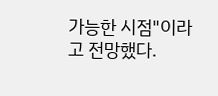가능한 시점"이라고 전망했다.